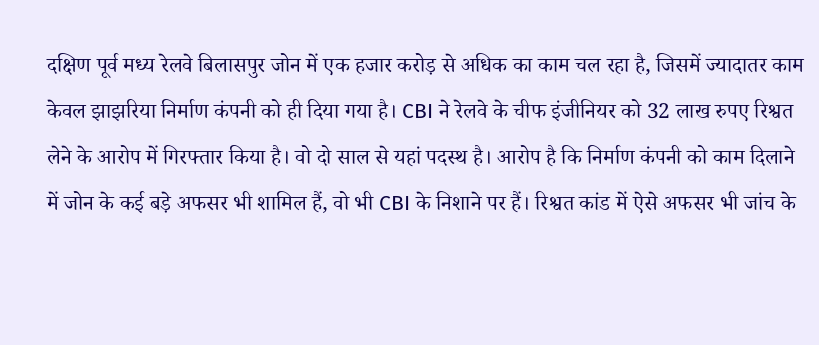दक्षिण पूर्व मध्य रेलवे बिलासपुर जोन में एक हजार करोड़ से अधिक का काम चल रहा है, जिसमें ज्यादातर काम केवल झाझरिया निर्माण कंपनी को ही दिया गया है। CBI ने रेलवे के चीफ इंजीनियर को 32 लाख रुपए रिश्वत लेने के आरोप में गिरफ्तार किया है। वो दो साल से यहां पदस्थ है। आरोप है कि निर्माण कंपनी को काम दिलाने में जोन के कई बड़े अफसर भी शामिल हैं, वो भी CBI के निशाने पर हैं। रिश्वत कांड में ऐसे अफसर भी जांच के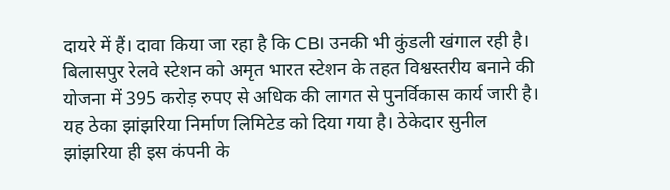दायरे में हैं। दावा किया जा रहा है कि CBI उनकी भी कुंडली खंगाल रही है। बिलासपुर रेलवे स्टेशन को अमृत भारत स्टेशन के तहत विश्वस्तरीय बनाने की योजना में 395 करोड़ रुपए से अधिक की लागत से पुनर्विकास कार्य जारी है। यह ठेका झांझरिया निर्माण लिमिटेड को दिया गया है। ठेकेदार सुनील झांझरिया ही इस कंपनी के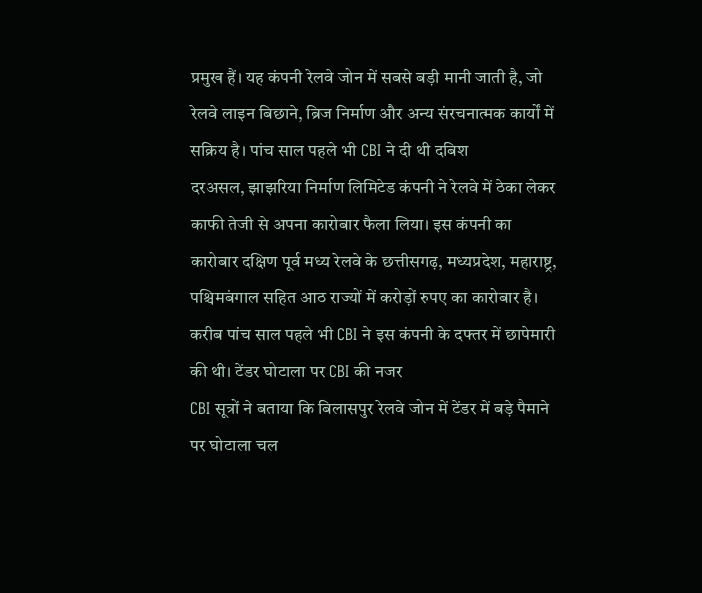प्रमुख हैं। यह कंपनी रेलवे जोन में सबसे बड़ी मानी जाती है, जो रेलवे लाइन बिछाने, ब्रिज निर्माण और अन्य संरचनात्मक कार्यों में सक्रिय है। पांच साल पहले भी CBI ने दी थी दबिश
दरअसल, झाझरिया निर्माण लिमिटेड कंपनी ने रेलवे में ठेका लेकर काफी तेजी से अपना कारोबार फैला लिया। इस कंपनी का कारोबार दक्षिण पूर्व मध्य रेलवे के छत्तीसगढ़, मध्यप्रदेश, महाराष्ट्र, पश्चिमबंगाल सहित आठ राज्यों में करोड़ों रुपए का कारोबार है। करीब पांच साल पहले भी CBI ने इस कंपनी के दफ्तर में छापेमारी की थी। टेंडर घोटाला पर CBI की नजर
CBI सूत्रों ने बताया कि बिलासपुर रेलवे जोन में टेंडर में बड़े पैमाने पर घोटाला चल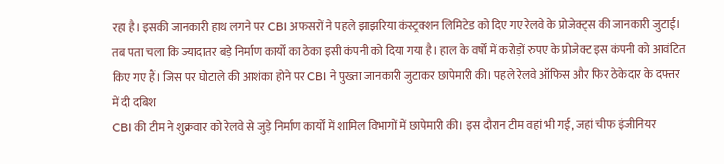रहा है। इसकी जानकारी हाथ लगने पर CBI अफसरों ने पहले झाझरिया कंस्ट्रक्शन लिमिटेड को दिए गए रेलवे के प्रोजेक्ट्स की जानकारी जुटाई। तब पता चला कि ज्यादातर बड़े निर्माण कार्यों का ठेका इसी कंपनी को दिया गया है। हाल के वर्षों में करोड़ों रुपए के प्रोजेक्ट इस कंपनी को आवंटित किए गए हैं। जिस पर घोटाले की आशंका होने पर CBI ने पुख्ता जानकारी जुटाकर छापेमारी की। पहले रेलवे ऑफिस और फिर ठेकेदार के दफ्तर में दी दबिश
CBI की टीम ने शुक्रवार को रेलवे से जुड़े निर्माण कार्यों में शामिल विभागों में छापेमारी की। इस दौरान टीम वहां भी गई, जहां चीफ इंजीनियर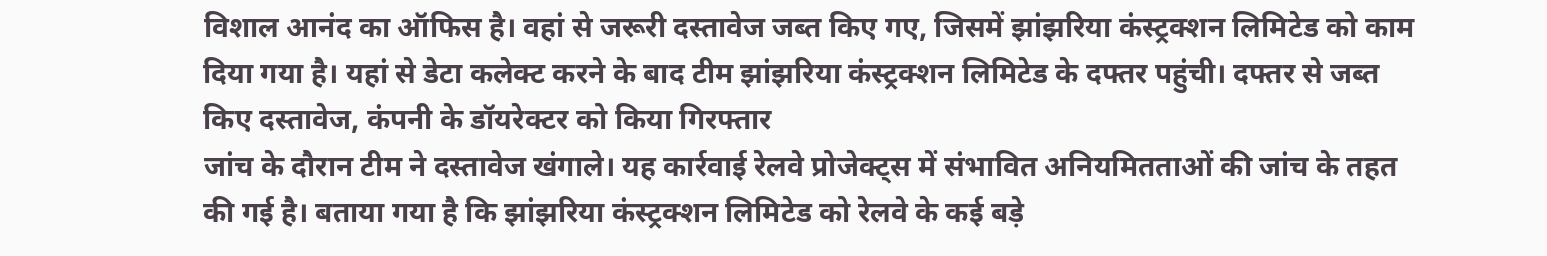विशाल आनंद का ऑफिस है। वहां से जरूरी दस्तावेज जब्त किए गए, जिसमें झांझरिया कंस्ट्रक्शन लिमिटेड को काम दिया गया है। यहां से डेटा कलेक्ट करने के बाद टीम झांझरिया कंस्ट्रक्शन लिमिटेड के दफ्तर पहुंची। दफ्तर से जब्त किए दस्तावेज, कंपनी के डॉयरेक्टर को किया गिरफ्तार
जांच के दौरान टीम ने दस्तावेज खंगाले। यह कार्रवाई रेलवे प्रोजेक्ट्स में संभावित अनियमितताओं की जांच के तहत की गई है। बताया गया है कि झांझरिया कंस्ट्रक्शन लिमिटेड को रेलवे के कई बड़े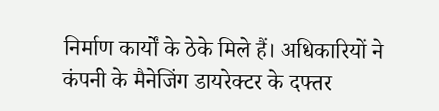निर्माण कार्यों के ठेके मिले हैं। अधिकारियों ने कंपनी के मैनेजिंग डायरेक्टर के दफ्तर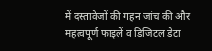में दस्तावेजों की गहन जांच की और महत्वपूर्ण फाइलें व डिजिटल डेटा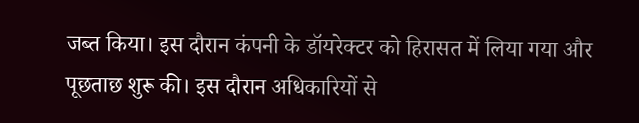जब्त किया। इस दौरान कंपनी के डॉयरेक्टर को हिरासत में लिया गया और पूछताछ शुरू की। इस दौरान अधिकारियों से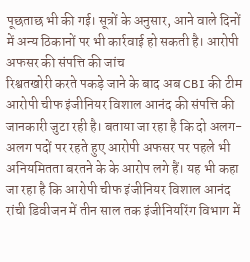पूछताछ भी की गई। सूत्रों के अनुसार, आने वाले दिनों में अन्य ठिकानों पर भी कार्रवाई हो सकती है। आरोपी अफसर की संपत्ति की जांच
रिश्वतखोरी करते पकड़े जाने के बाद अब CBI की टीम आरोपी चीफ इंजीनियर विशाल आनंद की संपत्ति की जानकारी जुटा रही है। बताया जा रहा है कि दो अलग-अलग पदों पर रहते हुए आरोपी अफसर पर पहले भी अनियमितता बरतने के के आरोप लगे हैं। यह भी कहा जा रहा है कि आरोपी चीफ इंजीनियर विशाल आनंद रांची डिवीजन में तीन साल तक इंजीनियरिंग विभाग में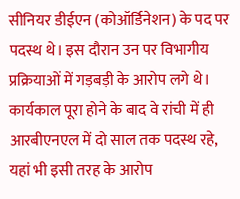सीनियर डीईएन (कोऑर्डिनेशन) के पद पर पदस्थ थे। इस दौरान उन पर विभागीय प्रक्रियाओं में गड़बड़ी के आरोप लगे थे। कार्यकाल पूरा होने के बाद वे रांची में ही आरबीएनएल में दो साल तक पदस्थ रहे, यहां भी इसी तरह के आरोप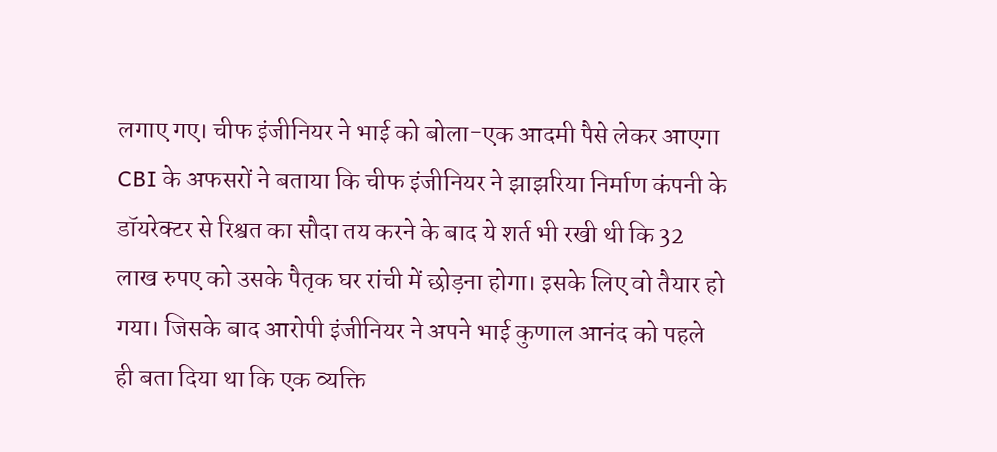लगाए गए। चीफ इंजीनियर ने भाई को बोला-एक आदमी पैसे लेकर आएगा
CBI के अफसरों ने बताया कि चीफ इंजीनियर ने झाझरिया निर्माण कंपनी के डॉयरेक्टर से रिश्वत का सौदा तय करने के बाद ये शर्त भी रखी थी कि 32 लाख रुपए को उसके पैतृक घर रांची में छोड़ना होगा। इसके लिए वो तैयार हो गया। जिसके बाद आरोपी इंजीनियर ने अपने भाई कुणाल आनंद को पहले ही बता दिया था कि एक व्यक्ति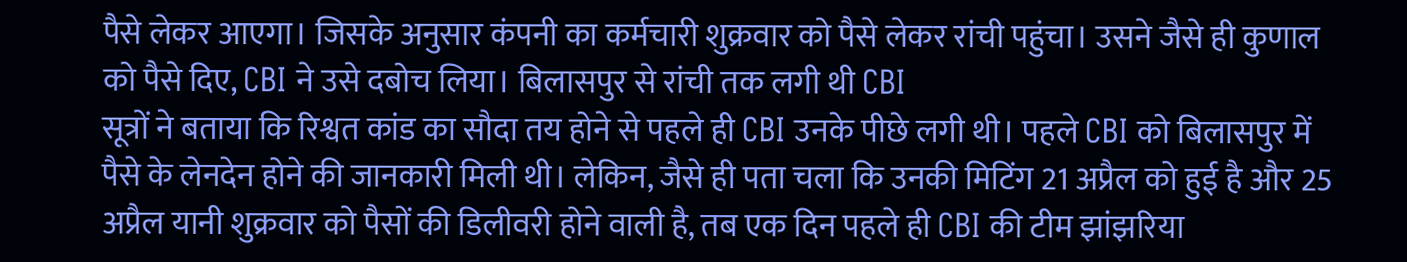पैसे लेकर आएगा। जिसके अनुसार कंपनी का कर्मचारी शुक्रवार को पैसे लेकर रांची पहुंचा। उसने जैसे ही कुणाल को पैसे दिए, CBI ने उसे दबोच लिया। बिलासपुर से रांची तक लगी थी CBI
सूत्रों ने बताया कि रिश्वत कांड का सौदा तय होने से पहले ही CBI उनके पीछे लगी थी। पहले CBI को बिलासपुर में पैसे के लेनदेन होने की जानकारी मिली थी। लेकिन, जैसे ही पता चला कि उनकी मिटिंग 21 अप्रैल को हुई है और 25 अप्रैल यानी शुक्रवार को पैसों की डिलीवरी होने वाली है, तब एक दिन पहले ही CBI की टीम झांझरिया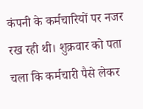कंपनी के कर्मचारियों पर नजर रख रही थी। शुक्रवार को पता चला कि कर्मचारी पैसे लेकर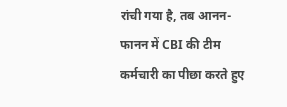रांची गया है, तब आनन-फानन में CBI की टीम कर्मचारी का पीछा करते हुए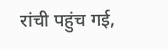रांची पहुंच गई,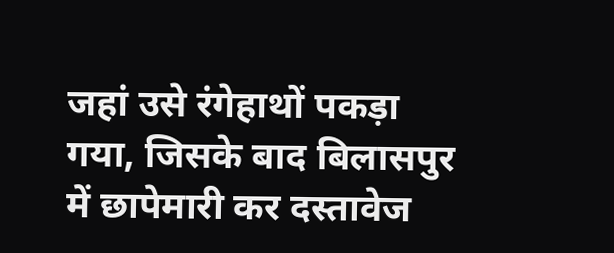जहां उसे रंगेहाथों पकड़ा गया, जिसके बाद बिलासपुर में छापेमारी कर दस्तावेज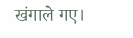खंगाले गए।